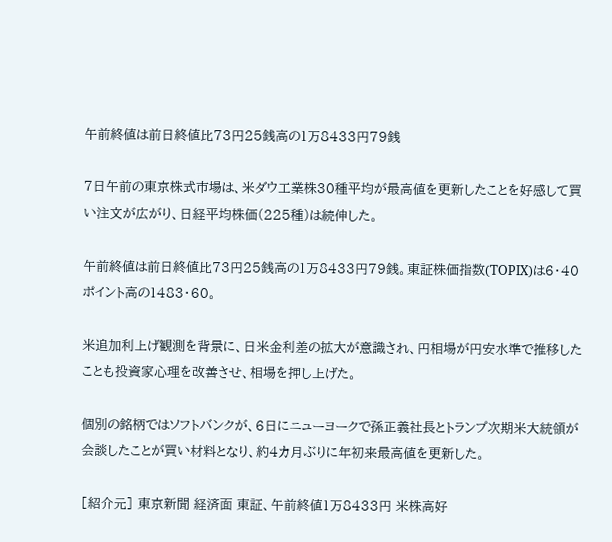午前終値は前日終値比73円25銭高の1万8433円79銭

7日午前の東京株式市場は、米ダウ工業株30種平均が最高値を更新したことを好感して買い注文が広がり、日経平均株価(225種)は続伸した。

午前終値は前日終値比73円25銭高の1万8433円79銭。東証株価指数(TOPIX)は6・40ポイント高の1483・60。

米追加利上げ観測を背景に、日米金利差の拡大が意識され、円相場が円安水準で推移したことも投資家心理を改善させ、相場を押し上げた。

個別の銘柄ではソフトバンクが、6日にニューヨークで孫正義社長とトランプ次期米大統領が会談したことが買い材料となり、約4カ月ぶりに年初来最高値を更新した。

[紹介元] 東京新聞 経済面 東証、午前終値1万8433円 米株高好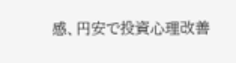感、円安で投資心理改善